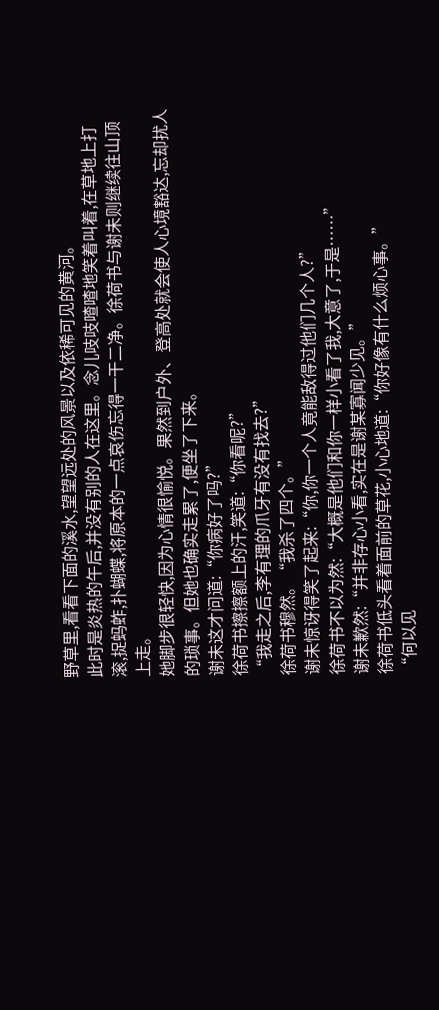野草里,看看下面的溪水,望望远处的风景以及依稀可见的黄河。
此时是炎热的午后,并没有别的人在这里。念儿吱吱喳喳地笑着叫着,在草地上打滚,捉蚂蚱,扑蝴蝶,将原本的一点哀伤忘得一干二净。徐荷书与谢未则继续往山顶上走。
她脚步很轻快,因为心情很愉悦。果然到户外、登高处就会使人心境豁达,忘却扰人的琐事。但她也确实走累了,便坐了下来。
谢未这才问道:“你病好了吗?”
徐荷书擦擦额上的汗,笑道:“你看呢?”
“我走之后,李有理的爪牙有没有找去?”
徐荷书穆然。“我杀了四个。”
谢未惊讶得笑了起来:“你,你一个人竟能敌得过他们几个人?”
徐荷书不以为然:“大概是他们和你一样小看了我,大意了,于是……”
谢未歉然:“并非存心小看,实在是谢某寡闻少见。”
徐荷书低头看着面前的草花,小心地道:“你好像有什么烦心事。”
“何以见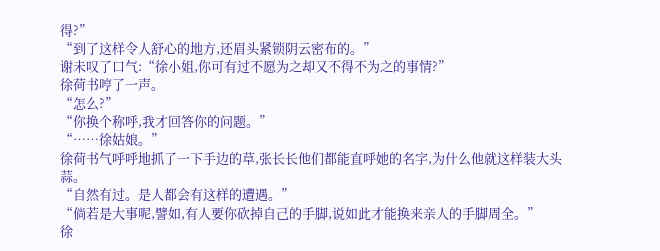得?”
“到了这样令人舒心的地方,还眉头紧锁阴云密布的。”
谢未叹了口气:“徐小姐,你可有过不愿为之却又不得不为之的事情?”
徐荷书哼了一声。
“怎么?”
“你换个称呼,我才回答你的问题。”
“……徐姑娘。”
徐荷书气呼呼地抓了一下手边的草,张长长他们都能直呼她的名字,为什么他就这样装大头蒜。
“自然有过。是人都会有这样的遭遇。”
“倘若是大事呢,譬如,有人要你砍掉自己的手脚,说如此才能换来亲人的手脚周全。”
徐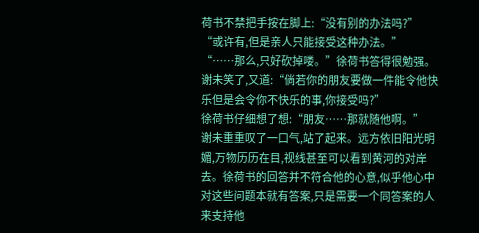荷书不禁把手按在脚上:“没有别的办法吗?”
“或许有,但是亲人只能接受这种办法。”
“……那么,只好砍掉喽。”徐荷书答得很勉强。
谢未笑了,又道:“倘若你的朋友要做一件能令他快乐但是会令你不快乐的事,你接受吗?”
徐荷书仔细想了想:“朋友……那就随他啊。”
谢未重重叹了一口气,站了起来。远方依旧阳光明媚,万物历历在目,视线甚至可以看到黄河的对岸去。徐荷书的回答并不符合他的心意,似乎他心中对这些问题本就有答案,只是需要一个同答案的人来支持他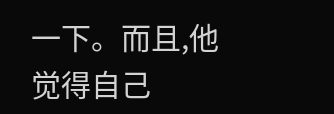一下。而且,他觉得自己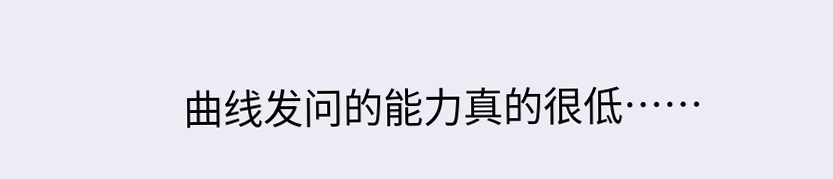曲线发问的能力真的很低……